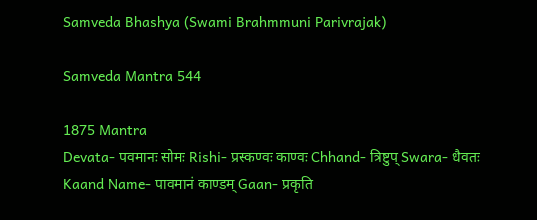Samveda Bhashya (Swami Brahmmuni Parivrajak)

Samveda Mantra 544

1875 Mantra
Devata- पवमानः सोमः Rishi- प्रस्कण्वः काण्वः Chhand- त्रिष्टुप् Swara- धैवतः Kaand Name- पावमानं काण्डम् Gaan- प्रकृति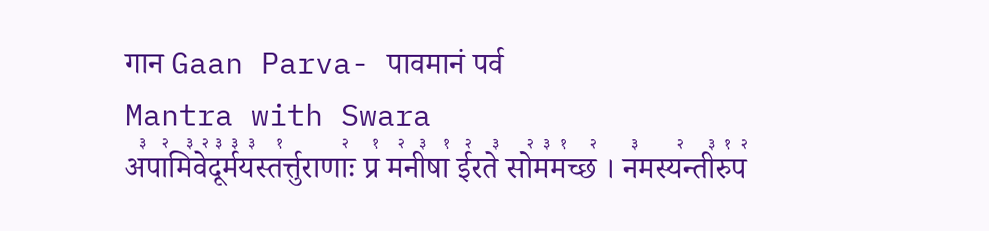गान Gaan Parva- पावमानं पर्व
Mantra with Swara
अ꣣पा꣢मि꣣वे꣢दू꣣र्म꣣य꣣स्त꣡र्त्तुराणाः꣢ प्र꣡ म꣢नी꣣षा꣡ ई꣢रते꣣ सो꣢म꣣म꣡च्छ꣢ । न꣣मस्य꣢न्ती꣣रु꣡प꣢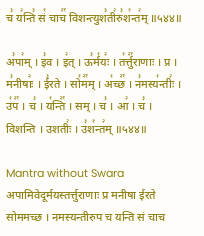च꣣ य꣢न्ति꣣ सं꣡ चाच꣢꣯ विशन्त्युश꣣ती꣢रु꣣श꣡न्त꣢म् ॥५४४॥

अ꣣पा꣢म् । इ꣣व । इ꣢त् । ऊ꣣र्म꣡यः꣢ । त꣡र्त्तु꣢꣯राणाः । प्र । म꣣नीषाः꣢ । ई꣣रते । सो꣡म꣢꣯म् । अ꣡च्छ꣢꣯ । न꣣मस्य꣡न्तीः꣢ । उ꣡प꣢꣯ । च꣣ । य꣡न्ति꣢꣯ । सम् । च꣣ । आ꣢ । च꣣ । विशन्ति । उशतीः꣢ । उ꣣श꣡न्त꣢म् ॥५४४॥

Mantra without Swara
अपामिवेदूर्मयस्तर्त्तुराणाः प्र मनीषा ईरते सोममच्छ । नमस्यन्तीरुप च यन्ति सं चाच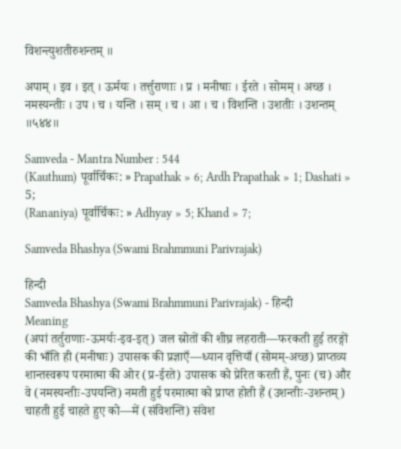विशन्त्युशतीरुशन्तम् ॥

अपाम् । इव । इत् । ऊर्मयः । तर्त्तुराणाः । प्र । मनीषाः । ईरते । सोमम् । अच्छ । नमस्यन्तीः । उप । च । यन्ति । सम् । च । आ । च । विशन्ति । उशतीः । उशन्तम् ॥५४४॥

Samveda - Mantra Number : 544
(Kauthum) पूर्वार्चिकः: » Prapathak » 6; Ardh Prapathak » 1; Dashati » 5;
(Rananiya) पूर्वार्चिकः: » Adhyay » 5; Khand » 7;

Samveda Bhashya (Swami Brahmmuni Parivrajak)

हिन्दी
Samveda Bhashya (Swami Brahmmuni Parivrajak) - हिन्दी
Meaning
(अपां तर्तुराणाः-ऊमर्यः-इव-इत्) जल स्रोतों की शीघ्र लहराती—फरकती हुई तरङ्गों की भाँति ही (मनीषाः) उपासक की प्रज्ञाएँ—ध्यान वृत्तियाँ (सोमम्-अच्छ) प्राप्तव्य शान्तस्वरूप परमात्मा की ओर (प्र-ईरते) उपासक को प्रेरित करती हैं, पुनः (च) और वे (नमस्यन्तीः-उपयन्ति) नमती हुई परमात्मा को प्राप्त होती हैं (उशन्तीः-उशन्तम्) चाहती हुई चाहते हुए को—में (संविशन्ति) संवेश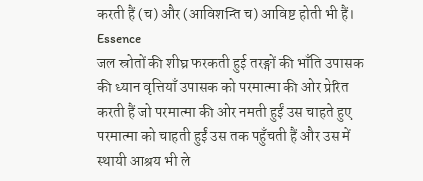करती हैं (च) और (आविशन्ति च) आविष्ट होती भी हैं।
Essence
जल स्रोतों की शीघ्र फरकती हुई तरङ्गों की भाँति उपासक की ध्यान वृत्तियाँ उपासक को परमात्मा की ओर प्रेरित करती हैं जो परमात्मा की ओर नमती हुईं उस चाहते हुए परमात्मा को चाहती हुईं उस तक पहुँचती हैं और उस में स्थायी आश्रय भी ले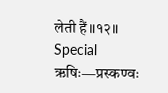लेती हैं॥१२॥
Special
ऋषिः—प्रस्कण्वः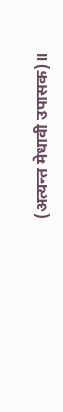(अत्यन्त मेधावी उपासक)॥